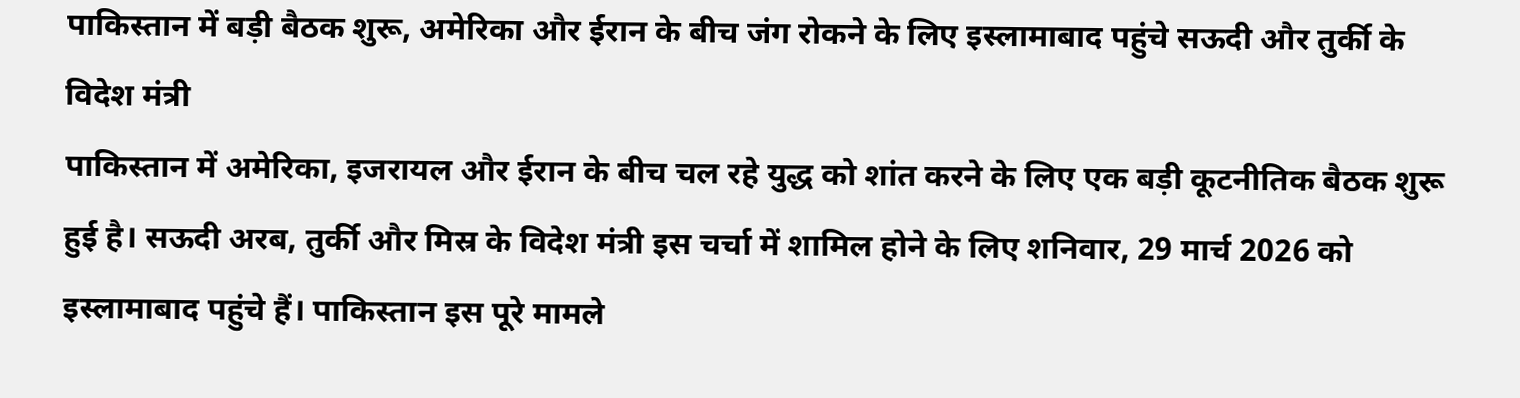पाकिस्तान में बड़ी बैठक शुरू, अमेरिका और ईरान के बीच जंग रोकने के लिए इस्लामाबाद पहुंचे सऊदी और तुर्की के विदेश मंत्री
पाकिस्तान में अमेरिका, इजरायल और ईरान के बीच चल रहे युद्ध को शांत करने के लिए एक बड़ी कूटनीतिक बैठक शुरू हुई है। सऊदी अरब, तुर्की और मिस्र के विदेश मंत्री इस चर्चा में शामिल होने के लिए शनिवार, 29 मार्च 2026 को इस्लामाबाद पहुंचे हैं। पाकिस्तान इस पूरे मामले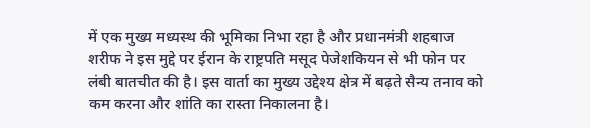में एक मुख्य मध्यस्थ की भूमिका निभा रहा है और प्रधानमंत्री शहबाज शरीफ ने इस मुद्दे पर ईरान के राष्ट्रपति मसूद पेजेशकियन से भी फोन पर लंबी बातचीत की है। इस वार्ता का मुख्य उद्देश्य क्षेत्र में बढ़ते सैन्य तनाव को कम करना और शांति का रास्ता निकालना है।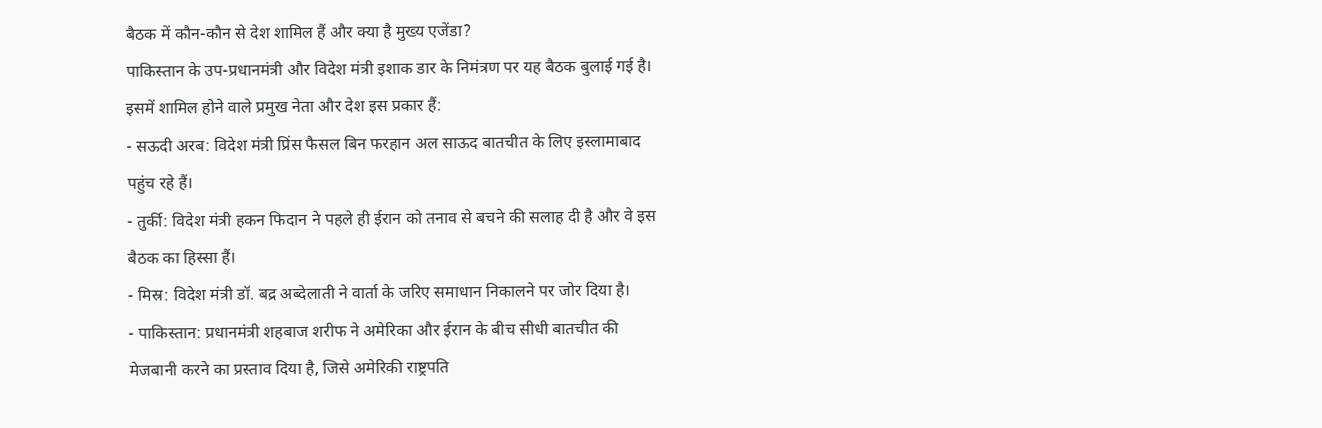बैठक में कौन-कौन से देश शामिल हैं और क्या है मुख्य एजेंडा?
पाकिस्तान के उप-प्रधानमंत्री और विदेश मंत्री इशाक डार के निमंत्रण पर यह बैठक बुलाई गई है। इसमें शामिल होने वाले प्रमुख नेता और देश इस प्रकार हैं:
- सऊदी अरब: विदेश मंत्री प्रिंस फैसल बिन फरहान अल साऊद बातचीत के लिए इस्लामाबाद पहुंच रहे हैं।
- तुर्की: विदेश मंत्री हकन फिदान ने पहले ही ईरान को तनाव से बचने की सलाह दी है और वे इस बैठक का हिस्सा हैं।
- मिस्र: विदेश मंत्री डॉ. बद्र अब्देलाती ने वार्ता के जरिए समाधान निकालने पर जोर दिया है।
- पाकिस्तान: प्रधानमंत्री शहबाज शरीफ ने अमेरिका और ईरान के बीच सीधी बातचीत की मेजबानी करने का प्रस्ताव दिया है, जिसे अमेरिकी राष्ट्रपति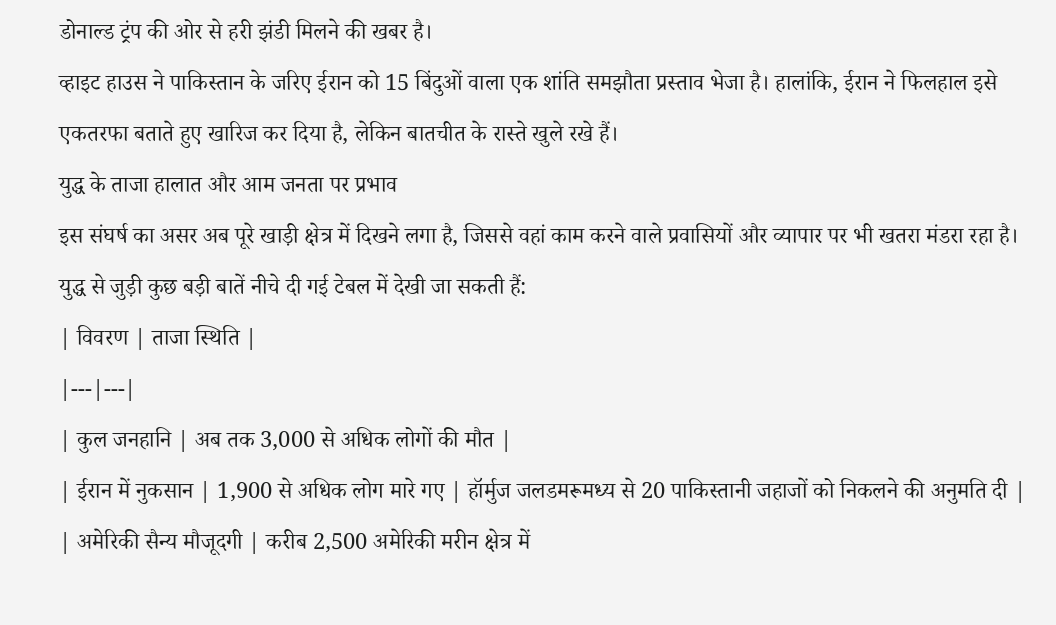डोनाल्ड ट्रंप की ओर से हरी झंडी मिलने की खबर है।
व्हाइट हाउस ने पाकिस्तान के जरिए ईरान को 15 बिंदुओं वाला एक शांति समझौता प्रस्ताव भेजा है। हालांकि, ईरान ने फिलहाल इसे एकतरफा बताते हुए खारिज कर दिया है, लेकिन बातचीत के रास्ते खुले रखे हैं।
युद्ध के ताजा हालात और आम जनता पर प्रभाव
इस संघर्ष का असर अब पूरे खाड़ी क्षेत्र में दिखने लगा है, जिससे वहां काम करने वाले प्रवासियों और व्यापार पर भी खतरा मंडरा रहा है। युद्ध से जुड़ी कुछ बड़ी बातें नीचे दी गई टेबल में देखी जा सकती हैं:
| विवरण | ताजा स्थिति |
|---|---|
| कुल जनहानि | अब तक 3,000 से अधिक लोगों की मौत |
| ईरान में नुकसान | 1,900 से अधिक लोग मारे गए | हॉर्मुज जलडमरूमध्य से 20 पाकिस्तानी जहाजों को निकलने की अनुमति दी |
| अमेरिकी सैन्य मौजूदगी | करीब 2,500 अमेरिकी मरीन क्षेत्र में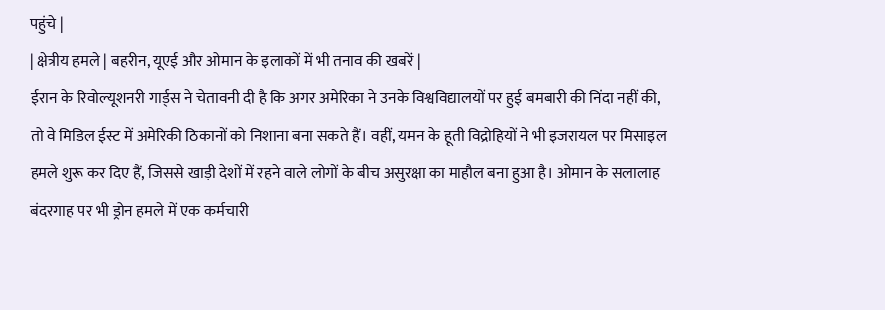पहुंचे |
| क्षेत्रीय हमले | बहरीन, यूएई और ओमान के इलाकों में भी तनाव की खबरें |
ईरान के रिवोल्यूशनरी गार्ड्स ने चेतावनी दी है कि अगर अमेरिका ने उनके विश्वविद्यालयों पर हुई बमबारी की निंदा नहीं की, तो वे मिडिल ईस्ट में अमेरिकी ठिकानों को निशाना बना सकते हैं। वहीं, यमन के हूती विद्रोहियों ने भी इजरायल पर मिसाइल हमले शुरू कर दिए हैं, जिससे खाड़ी देशों में रहने वाले लोगों के बीच असुरक्षा का माहौल बना हुआ है। ओमान के सलालाह बंदरगाह पर भी ड्रोन हमले में एक कर्मचारी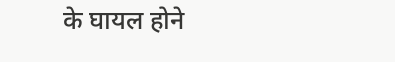के घायल होने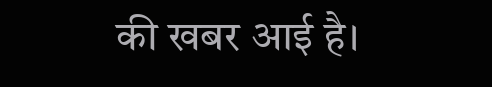की खबर आई है।